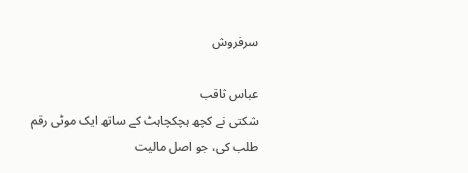سرفروش

عباس ثاقب
شکتی نے کچھ ہچکچاہٹ کے ساتھ ایک موٹی رقم طلب کی، جو اصل مالیت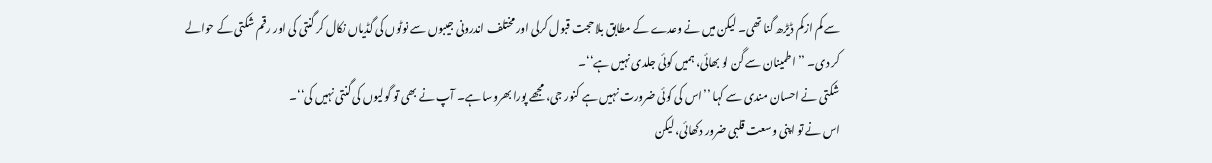سے کم ازکم ڈیڑھ گنا تھی۔ لیکن میں نے وعدے کے مطابق بلاحجت قبول کرلی اور مختلف اندرونی جیبوں سے نوٹوں کی گڈیاں نکال کر گنتی کی اور رقم شکتی کے حوالے کر دی۔ ’’اطمینان سے گن لو بھائی، ہمیں کوئی جلدی نہیں ہے‘‘۔
شکتی نے احسان مندی سے کہا ’’اس کی کوئی ضرورت نہیں ہے کنور جی، مجھے پورا بھروسا ہے۔ آپ نے بھی تو گولیوں کی گنتی نہیں کی‘‘۔
اس نے تو اپنی وسعت قلبی ضرور دکھائی، لیکن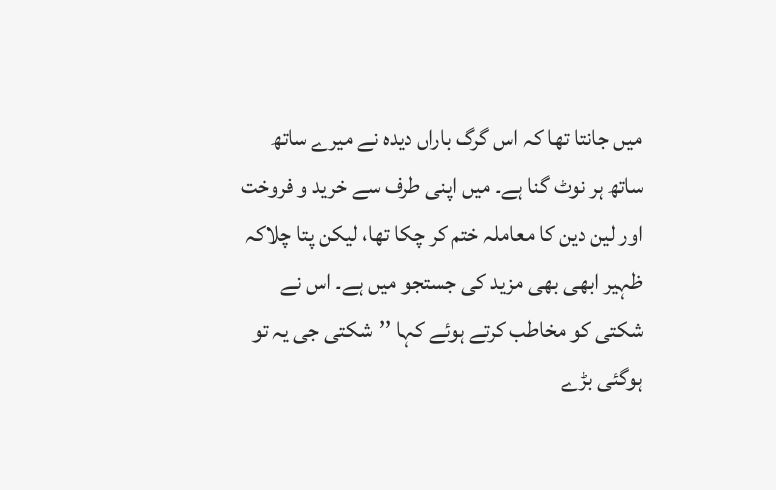میں جانتا تھا کہ اس گرگ باراں دیدہ نے میرے ساتھ ساتھ ہر نوٹ گنا ہے۔ میں اپنی طرف سے خرید و فروخت اور لین دین کا معاملہ ختم کر چکا تھا، لیکن پتا چلاکہ ظہیر ابھی بھی مزید کی جستجو میں ہے۔ اس نے شکتی کو مخاطب کرتے ہوئے کہا ’’شکتی جی یہ تو ہوگئی بڑے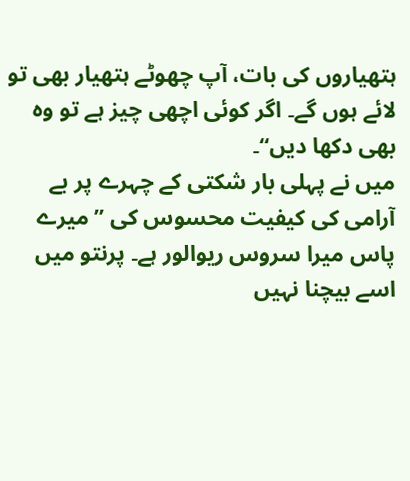ہتھیاروں کی بات، آپ چھوٹے ہتھیار بھی تو لائے ہوں گے۔ اگر کوئی اچھی چیز ہے تو وہ بھی دکھا دیں‘‘۔
میں نے پہلی بار شکتی کے چہرے پر بے آرامی کی کیفیت محسوس کی ’’میرے پاس میرا سروس ریوالور ہے۔ پرنتو میں اسے بیچنا نہیں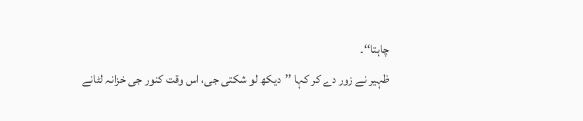چاہتا‘‘۔
ظہیر نے زور دے کر کہا ’’دیکھ لو شکتی جی، اس وقت کنور جی خزانہ لٹانے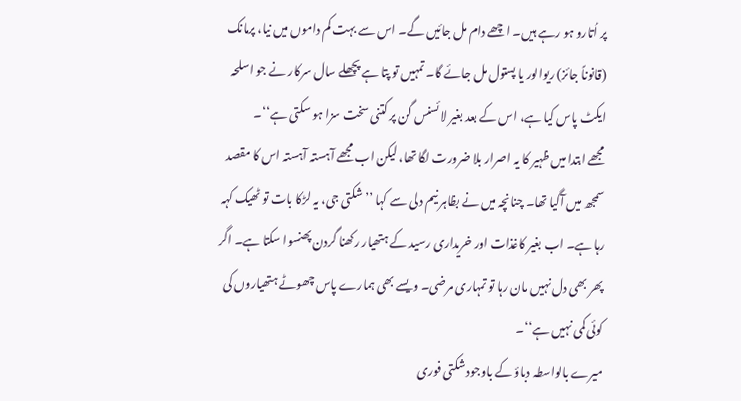پر اُتارو ہو رہے ہیں۔ اچھے دام مل جائیں گے۔ اس سے بہت کم داموں میں نیا، پرمانک (قانوناً جائز) ریوالور یا پستول مل جائے گا۔ تمہیں تو پتا ہے پچھلے سال سرکار نے جو اسلحہ ایکٹ پاس کیا ہے، اس کے بعد بغیر لائسنس گن پر کتنی سخت سزا ہو سکتی ہے‘‘۔
مجھے ابتدا میں ظہیر کا یہ اصرار بلا ضرورت لگا تھا، لیکن اب مجھے آہستہ آہستہ اس کا مقصد سمجھ میں آگیا تھا۔ چنانچہ میں نے بظاہر نیم دلی سے کہا ’’شکتی جی، یہ لڑکا بات تو ٹھیک کہہ رہا ہے۔ اب بغیر کاغذات اور خریداری رسید کے ہتھیار رکھنا گردن پھنسوا سکتا ہے۔ اگر پھر بھی دل نہیں مان رہا تو تمہاری مرضی۔ ویسے بھی ہمارے پاس چھوٹے ہتھیاروں کی کوئی کمی نہیں ہے‘‘۔
میرے بالواسطہ دباؤ کے باوجود شکتی فوری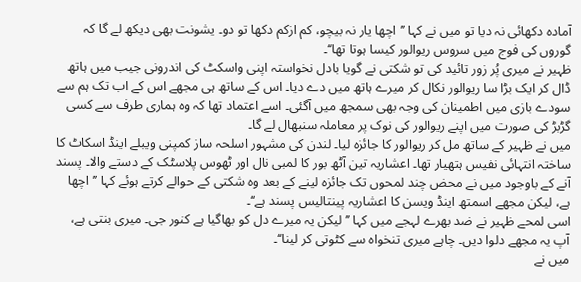آمادہ دکھائی نہ دیا تو میں نے کہا ’’اچھا یار نہ بیچو، کم ازکم دکھا تو دو۔ یشونت بھی دیکھ لے گا کہ گوروں کی فوج میں سروس ریوالور کیسا ہوتا تھا‘‘۔
ظہیر نے میری پُر زور تائید کی تو شکتی نے گویا بادل نخواستہ اپنی واسکٹ کی اندرونی جیب میں ہاتھ ڈال کر ایک بڑا سا ریوالور نکال کر میرے ہاتھ میں دے دیا۔ اس کے ساتھ ہی مجھے اس کے اب تک ہم سے سودے بازی میں اطمینان کی وجہ بھی سمجھ میں آگئی۔ اسے اعتماد تھا کہ وہ ہماری طرف سے کسی گڑبڑ کی صورت میں اپنے ریوالور کی نوک پر معاملہ سنبھال لے گا۔
میں نے ظہیر کے ساتھ مل کر ریوالور کا جائزہ لیا۔ لندن کی مشہور اسلحہ ساز کمپنی ویبلے اینڈ اسکاٹ کا ساختہ انتہائی نفیس ہتھیار تھا۔ اعشاریہ تین آٹھ بور کا لمبی نال اور ٹھوس پلاسٹک کے دستے والا۔ پسند آنے کے باوجود میں نے محض چند لمحوں تک جائزہ لینے کے بعد وہ شکتی کے حوالے کرتے ہوئے کہا ’’اچھا ہے، لیکن مجھے اسمتھ اینڈ ویسن کا اعشاریہ پینتالیس پسند ہے‘‘۔
اسی لمحے ظہیر نے ضد بھرے لہجے میں کہا ’’لیکن یہ میرے دل کو بھاگیا ہے کنور جی۔ میری بنتی ہے، آپ یہ مجھے دلوا دیں۔ چاہے میری تنخواہ سے کٹوتی کر لینا‘‘۔
میں نے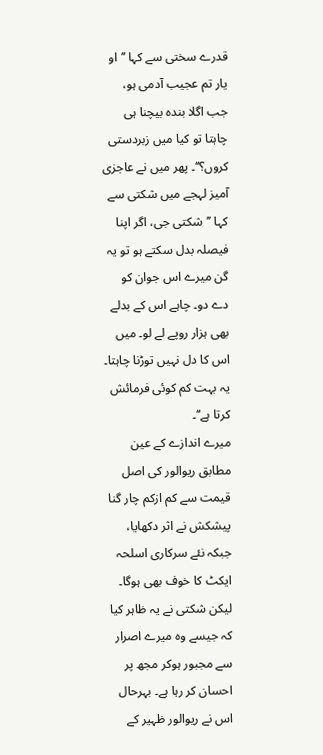قدرے سختی سے کہا ’’او یار تم عجیب آدمی ہو، جب اگلا بندہ بیچنا ہی چاہتا تو کیا میں زبردستی کروں؟‘‘۔ پھر میں نے عاجزی آمیز لہجے میں شکتی سے کہا ’’شکتی جی، اگر اپنا فیصلہ بدل سکتے ہو تو یہ گن میرے اس جوان کو دے دو۔ چاہے اس کے بدلے بھی ہزار روپے لے لو۔ میں اس کا دل نہیں توڑنا چاہتا۔ یہ بہت کم کوئی فرمائش کرتا ہے‘‘۔
میرے اندازے کے عین مطابق ریوالور کی اصل قیمت سے کم ازکم چار گنا پیشکش نے اثر دکھایا، جبکہ نئے سرکاری اسلحہ ایکٹ کا خوف بھی ہوگا۔ لیکن شکتی نے یہ ظاہر کیا کہ جیسے وہ میرے اصرار سے مجبور ہوکر مجھ پر احسان کر رہا ہے۔ بہرحال اس نے ریوالور ظہیر کے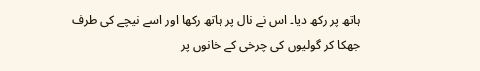ہاتھ پر رکھ دیا۔ اس نے نال پر ہاتھ رکھا اور اسے نیچے کی طرف جھکا کر گولیوں کی چرخی کے خانوں پر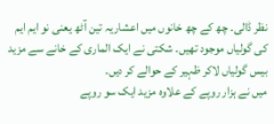نظر ڈالی۔ چھ کے چھ خانوں میں اعشاریہ تین آٹھ یعنی نو ایم ایم کی گولیاں موجود تھیں۔ شکتی نے ایک الماری کے خانے سے مزید بیس گولیاں لاکر ظہیر کے حوالے کر دیں۔
میں نے ہزار روپے کے علاوہ مزید ایک سو روپے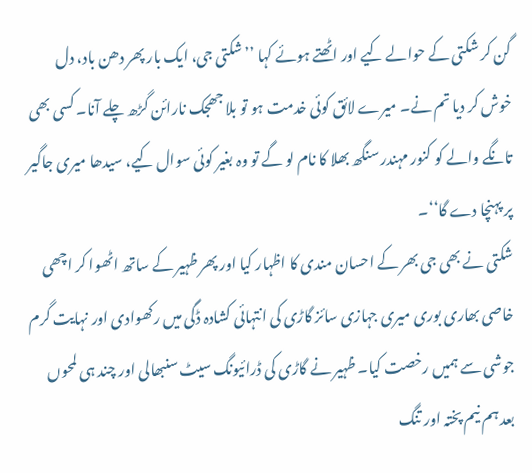گن کر شکتی کے حوالے کیے اور اٹھتے ہوئے کہا ’’شکتی جی، ایک بار پھر دھن باد، دل خوش کر دیا تم نے۔ میرے لائق کوئی خدمت ہو تو بلا جھجک نارائن گڑھ چلے آنا۔ کسی بھی تانگے والے کو کنور مہندر سنگھ بھلا کا نام لو گے تو وہ بغیر کوئی سوال کیے، سیدھا میری جاگیر پر پہنچا دے گا‘‘۔
شکتی نے بھی جی بھر کے احسان مندی کا اظہار کیا اور پھر ظہیر کے ساتھ اٹھوا کر اچھی خاصی بھاری بوری میری جہازی سائز گاڑی کی انتہائی کشادہ ڈگی میں رکھوادی اور نہایت گرم جوشی سے ہمیں رخصت کیا۔ ظہیر نے گاڑی کی ڈرائیونگ سیٹ سنبھالی اور چند ہی لمحوں بعد ہم نیم پختہ اور تنگ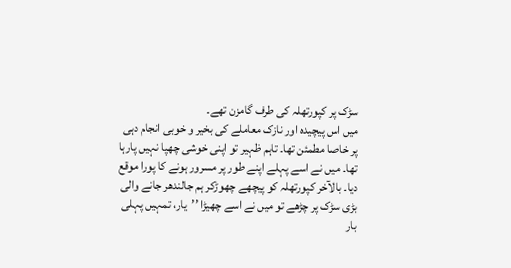سڑک پر کپورتھلہ کی طرف گامزن تھے۔
میں اس پیچیدہ اور نازک معاملے کی بخیر و خوبی انجام دہی پر خاصا مطمئن تھا۔ تاہم ظہیر تو اپنی خوشی چھپا نہیں پارہا تھا۔ میں نے اسے پہلے اپنے طور پر مسرور ہونے کا پورا موقع دیا۔ بالآخر کپورتھلہ کو پیچھے چھوڑکر ہم جالندھر جانے والی بڑی سڑک پر چڑھے تو میں نے اسے چھیڑا ’’یار، تمہیں پہلی بار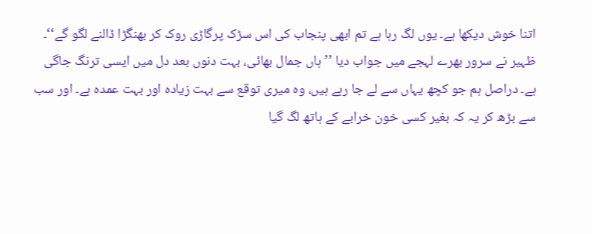اتنا خوش دیکھا ہے۔ یوں لگ رہا ہے تم ابھی پنجاب کی اس سڑک پرگاڑی روک کر بھنگڑا ڈالنے لگو گے‘‘۔
ظہیر نے سرور بھرے لہجے میں جواب دیا ’’ہاں جمال بھائی، بہت دنوں بعد دل میں ایسی ترنگ جاگی ہے۔ دراصل ہم جو کچھ یہاں سے لے جا رہے ہیں، وہ میری توقع سے بہت زیادہ اور بہت عمدہ ہے۔ اور سب سے بڑھ کر یہ کہ بغیر کسی خون خرابے کے ہاتھ لگ گیا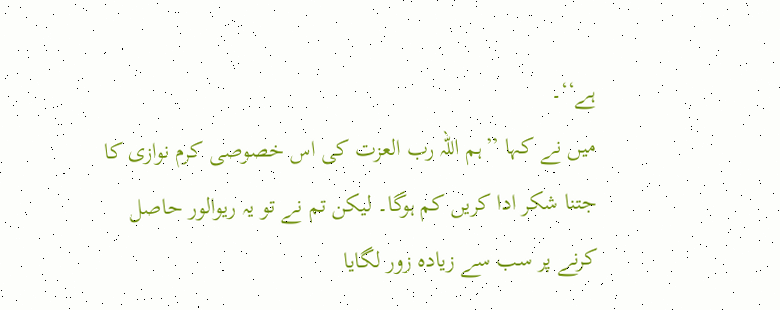ہے‘‘۔
میں نے کہا ’’ہم اللہ رب العزت کی اس خصوصی کرم نوازی کا جتنا شکر ادا کریں کم ہوگا۔ لیکن تم نے تو یہ ریوالور حاصل کرنے پر سب سے زیادہ زور لگایا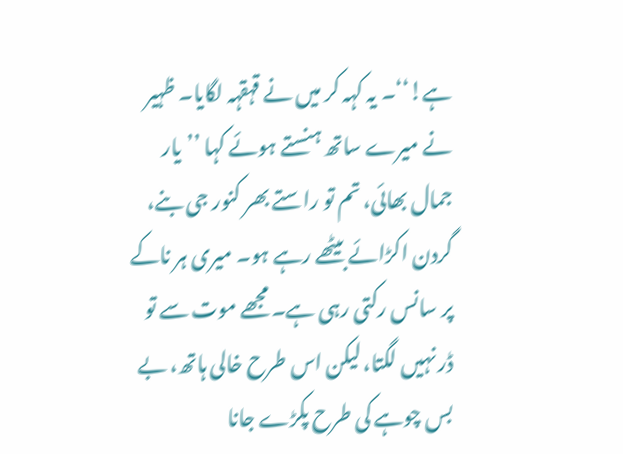ہے!‘‘۔ یہ کہہ کر میں نے قہقہہ لگایا۔ ظہیر نے میرے ساتھ ہنستے ہوئے کہا ’’یار جمال بھائی، تم تو راستے بھر کنور جی بنے، گردن اکڑائے بیٹھے رہے ہو۔ میری ہر ناکے پر سانس رکتی رہی ہے۔ مجھے موت سے تو ڈر نہیں لگتا، لیکن اس طرح خالی ہاتھ، بے بس چوہے کی طرح پکڑے جانا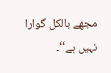مجھے بالکل گوارا نہیں ہے‘‘۔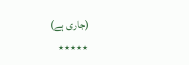(جاری ہے)
٭٭٭٭٭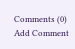Comments (0)
Add Comment